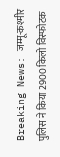Breaking News: जम्मू-कश्मीर पुलिस ने किया 2900 किलो विस्फोटक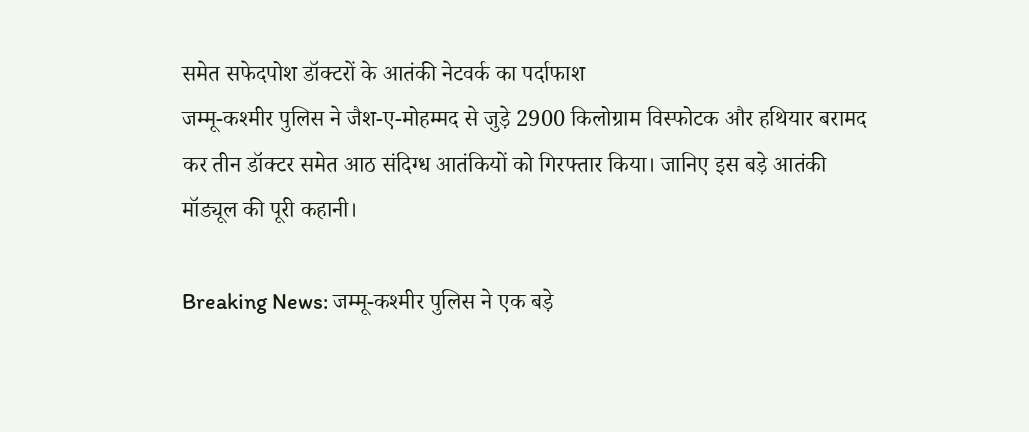समेत सफेदपोश डॉक्टरों के आतंकी नेटवर्क का पर्दाफाश
जम्मू-कश्मीर पुलिस ने जैश-ए-मोहम्मद से जुड़े 2900 किलोग्राम विस्फोटक और हथियार बरामद कर तीन डॉक्टर समेत आठ संदिग्ध आतंकियों को गिरफ्तार किया। जानिए इस बड़े आतंकी मॉड्यूल की पूरी कहानी।

Breaking News: जम्मू-कश्मीर पुलिस ने एक बड़े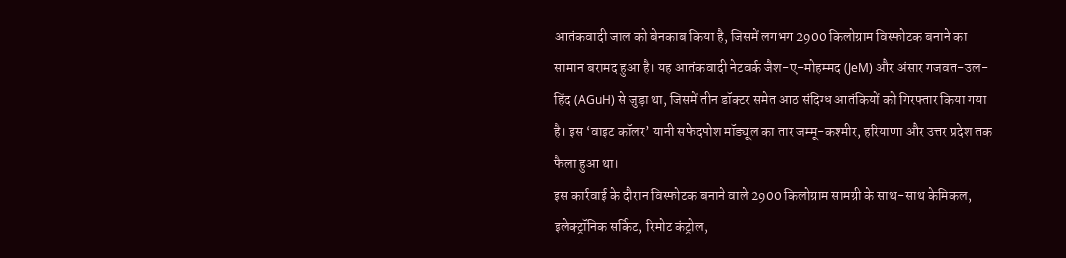आतंकवादी जाल को बेनकाब किया है, जिसमें लगभग 2900 किलोग्राम विस्फोटक बनाने का सामान बरामद हुआ है। यह आतंकवादी नेटवर्क जैश-ए-मोहम्मद (JeM) और अंसार गजवत-उल-हिंद (AGuH) से जुड़ा था, जिसमें तीन डॉक्टर समेत आठ संदिग्ध आतंकियों को गिरफ्तार किया गया है। इस ‘वाइट कॉलर’ यानी सफेदपोश मॉड्यूल का तार जम्मू-कश्मीर, हरियाणा और उत्तर प्रदेश तक फैला हुआ था।
इस कार्रवाई के दौरान विस्फोटक बनाने वाले 2900 किलोग्राम सामग्री के साथ-साथ केमिकल, इलेक्ट्रॉनिक सर्किट, रिमोट कंट्रोल,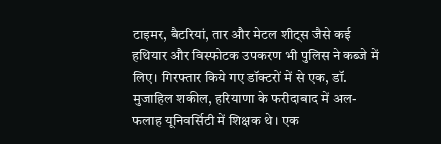टाइमर, बैटरियां, तार और मेटल शीट्स जैसे कई हथियार और विस्फोटक उपकरण भी पुलिस ने कब्जे में लिए। गिरफ्तार किये गए डॉक्टरों में से एक, डॉ. मुजाहिल शकील, हरियाणा के फरीदाबाद में अल-फलाह यूनिवर्सिटी में शिक्षक थे। एक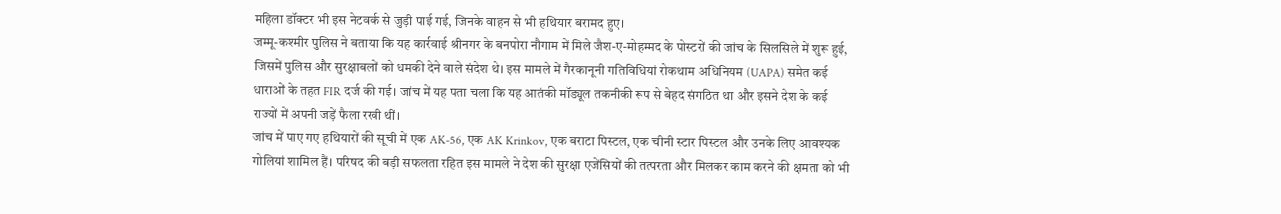महिला डॉक्टर भी इस नेटवर्क से जुड़ी पाई गई, जिनके वाहन से भी हथियार बरामद हुए।
जम्मू-कश्मीर पुलिस ने बताया कि यह कार्रवाई श्रीनगर के बनपोरा नौगाम में मिले जैश-ए-मोहम्मद के पोस्टरों की जांच के सिलसिले में शुरू हुई, जिसमें पुलिस और सुरक्षाबलों को धमकी देने वाले संदेश थे। इस मामले में गैरकानूनी गतिविधियां रोकथाम अधिनियम (UAPA) समेत कई धाराओं के तहत FIR दर्ज की गई। जांच में यह पता चला कि यह आतंकी मॉड्यूल तकनीकी रूप से बेहद संगठित था और इसने देश के कई राज्यों में अपनी जड़ें फैला रखी थीं।
जांच में पाए गए हथियारों की सूची में एक AK-56, एक AK Krinkov, एक बराटा पिस्टल, एक चीनी स्टार पिस्टल और उनके लिए आवश्यक गोलियां शामिल हैं। परिषद की बड़ी सफलता रहित इस मामले ने देश की सुरक्षा एजेंसियों की तत्परता और मिलकर काम करने की क्षमता को भी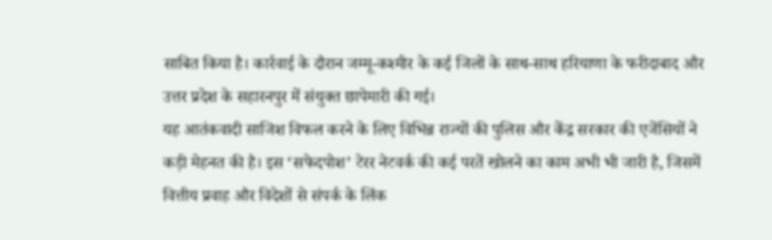साबित किया है। कार्रवाई के दौरान जम्मू-कश्मीर के कई जिलों के साथ-साथ हरियाणा के फरीदाबाद और उत्तर प्रदेश के सहारनपुर में संयुक्त छापेमारी की गई।
यह आतंकवादी साजिश विफल करने के लिए विभिन्न राज्यों की पुलिस और केंद्र सरकार की एजेंसियों ने कड़ी मेहनत की है। इस ‘सफेदपोश’ टेरर नेटवर्क की कई परतें खोलने का काम अभी भी जारी है, जिसमें वित्तीय प्रवाह और विदेशों से संपर्क के लिंक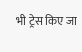भी ट्रेस किए जा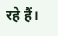रहे हैं।